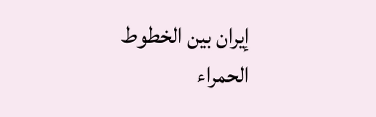إيران بين الخطوط الحمراء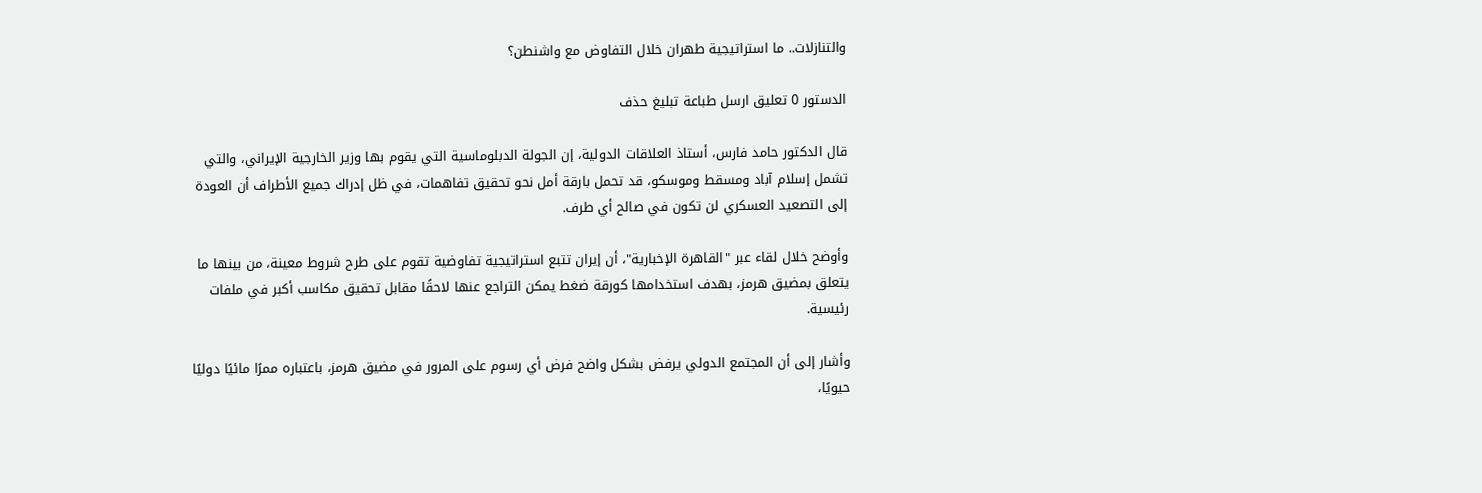والتنازلات.. ما استراتيجية طهران خلال التفاوض مع واشنطن؟

الدستور 0 تعليق ارسل طباعة تبليغ حذف

قال الدكتور حامد فارس، أستاذ العلاقات الدولية، إن الجولة الدبلوماسية التي يقوم بها وزير الخارجية الإيراني، والتي تشمل إسلام آباد ومسقط وموسكو، قد تحمل بارقة أمل نحو تحقيق تفاهمات، في ظل إدراك جميع الأطراف أن العودة إلى التصعيد العسكري لن تكون في صالح أي طرف.

وأوضح خلال لقاء عبر "القاهرة الإخبارية"، أن إيران تتبع استراتيجية تفاوضية تقوم على طرح شروط معينة، من بينها ما يتعلق بمضيق هرمز، بهدف استخدامها كورقة ضغط يمكن التراجع عنها لاحقًا مقابل تحقيق مكاسب أكبر في ملفات رئيسية.

وأشار إلى أن المجتمع الدولي يرفض بشكل واضح فرض أي رسوم على المرور في مضيق هرمز، باعتباره ممرًا مائيًا دوليًا حيويًا،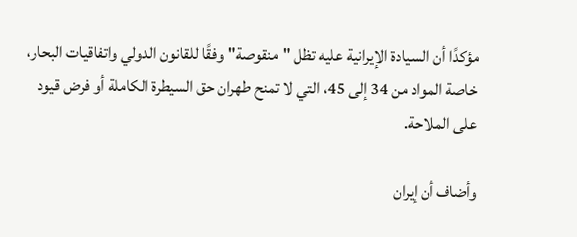مؤكدًا أن السيادة الإيرانية عليه تظل "منقوصة" وفقًا للقانون الدولي واتفاقيات البحار، خاصة المواد من 34 إلى 45، التي لا تمنح طهران حق السيطرة الكاملة أو فرض قيود على الملاحة.

وأضاف أن إيران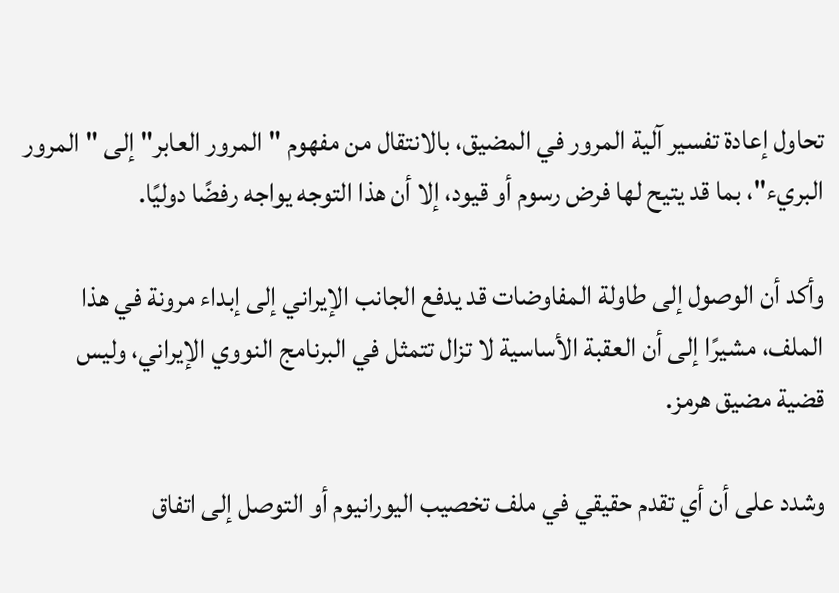تحاول إعادة تفسير آلية المرور في المضيق، بالانتقال من مفهوم "المرور العابر" إلى "المرور البريء"، بما قد يتيح لها فرض رسوم أو قيود، إلا أن هذا التوجه يواجه رفضًا دوليًا.

وأكد أن الوصول إلى طاولة المفاوضات قد يدفع الجانب الإيراني إلى إبداء مرونة في هذا الملف، مشيرًا إلى أن العقبة الأساسية لا تزال تتمثل في البرنامج النووي الإيراني، وليس قضية مضيق هرمز.

وشدد على أن أي تقدم حقيقي في ملف تخصيب اليورانيوم أو التوصل إلى اتفاق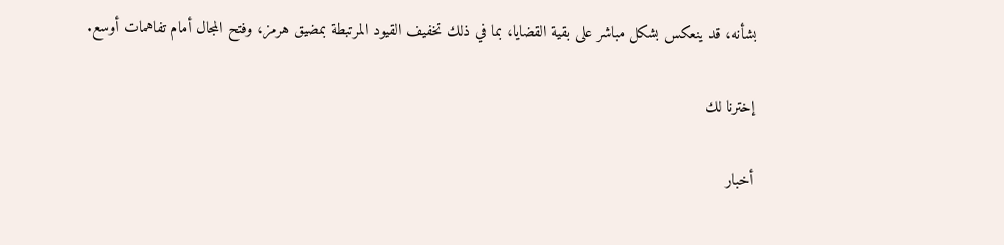بشأنه، قد ينعكس بشكل مباشر على بقية القضايا، بما في ذلك تخفيف القيود المرتبطة بمضيق هرمز، وفتح المجال أمام تفاهمات أوسع.

إخترنا لك

أخبار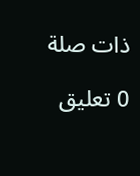ذات صلة

0 تعليق